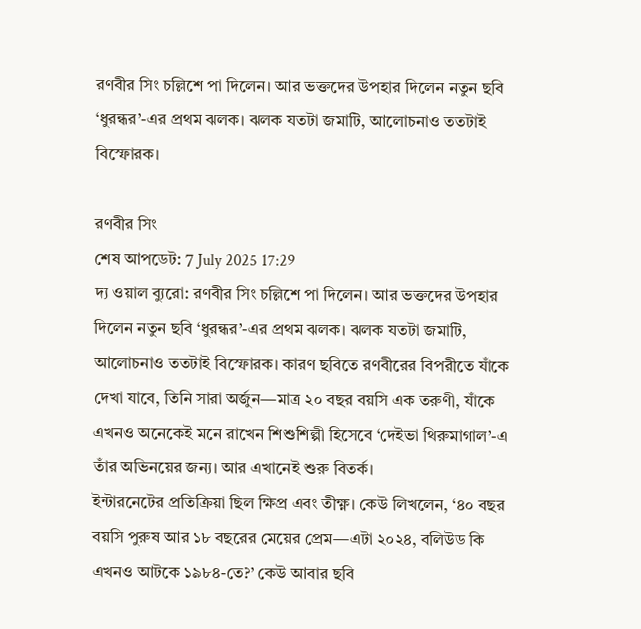রণবীর সিং চল্লিশে পা দিলেন। আর ভক্তদের উপহার দিলেন নতুন ছবি ‘ধুরন্ধর’-এর প্রথম ঝলক। ঝলক যতটা জমাটি, আলোচনাও ততটাই বিস্ফোরক।

রণবীর সিং
শেষ আপডেট: 7 July 2025 17:29
দ্য ওয়াল ব্যুরো: রণবীর সিং চল্লিশে পা দিলেন। আর ভক্তদের উপহার দিলেন নতুন ছবি ‘ধুরন্ধর’-এর প্রথম ঝলক। ঝলক যতটা জমাটি, আলোচনাও ততটাই বিস্ফোরক। কারণ ছবিতে রণবীরের বিপরীতে যাঁকে দেখা যাবে, তিনি সারা অর্জুন—মাত্র ২০ বছর বয়সি এক তরুণী, যাঁকে এখনও অনেকেই মনে রাখেন শিশুশিল্পী হিসেবে ‘দেইভা থিরুমাগাল’-এ তাঁর অভিনয়ের জন্য। আর এখানেই শুরু বিতর্ক।
ইন্টারনেটের প্রতিক্রিয়া ছিল ক্ষিপ্র এবং তীক্ষ্ণ। কেউ লিখলেন, ‘৪০ বছর বয়সি পুরুষ আর ১৮ বছরের মেয়ের প্রেম—এটা ২০২৪, বলিউড কি এখনও আটকে ১৯৮৪-তে?’ কেউ আবার ছবি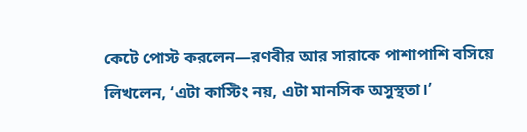কেটে পোস্ট করলেন—রণবীর আর সারাকে পাশাপাশি বসিয়ে লিখলেন, ‘এটা কাস্টিং নয়, এটা মানসিক অসুস্থতা।’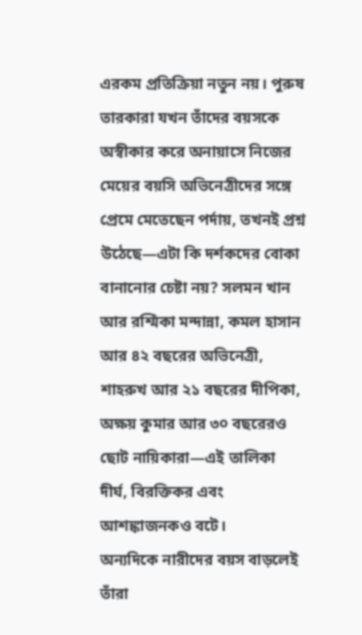এরকম প্রতিক্রিয়া নতুন নয়। পুরুষ তারকারা যখন তাঁদের বয়সকে অস্বীকার করে অনায়াসে নিজের মেয়ের বয়সি অভিনেত্রীদের সঙ্গে প্রেমে মেতেছেন পর্দায়, তখনই প্রশ্ন উঠেছে—এটা কি দর্শকদের বোকা বানানোর চেষ্টা নয়? সলমন খান আর রশ্মিকা মন্দান্না, কমল হাসান আর ৪২ বছরের অভিনেত্রী, শাহরুখ আর ২১ বছরের দীপিকা, অক্ষয় কুমার আর ৩০ বছরেরও ছোট নায়িকারা—এই তালিকা দীর্ঘ, বিরক্তিকর এবং আশঙ্কাজনকও বটে।
অন্যদিকে নারীদের বয়স বাড়লেই তাঁরা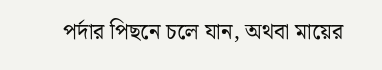পর্দার পিছনে চলে যান, অথবা মায়ের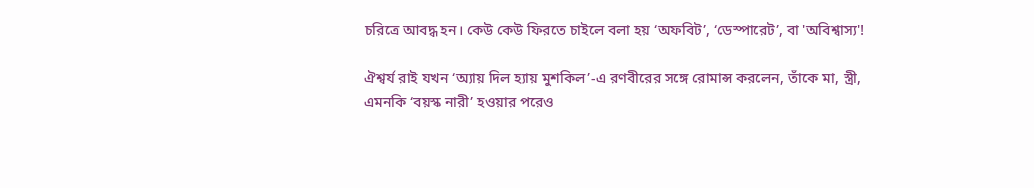চরিত্রে আবদ্ধ হন। কেউ কেউ ফিরতে চাইলে বলা হয় ‘অফবিট’, ‘ডেস্পারেট’, বা 'অবিশ্বাস্য'!

ঐশ্বর্য রাই যখন ‘অ্যায় দিল হ্যায় মুশকিল’-এ রণবীরের সঙ্গে রোমান্স করলেন, তাঁকে মা, স্ত্রী, এমনকি ‘বয়স্ক নারী’ হওয়ার পরেও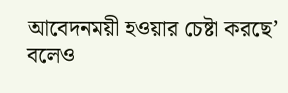আবেদনময়ী হওয়ার চেষ্টা করছে’ বলেও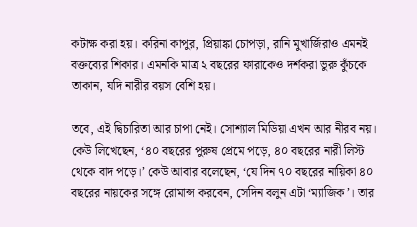কটাক্ষ করা হয়। করিনা কাপুর, প্রিয়াঙ্কা চোপড়া, রানি মুখার্জিরাও এমনই বক্তব্যের শিকার। এমনকি মাত্র ২ বছরের ফারাকেও দর্শকরা ভুরু কুঁচকে তাকান, যদি নারীর বয়স বেশি হয়।

তবে, এই দ্বিচারিতা আর চাপা নেই। সোশ্যাল মিডিয়া এখন আর নীরব নয়। কেউ লিখেছেন, ‘৪০ বছরের পুরুষ প্রেমে পড়ে, ৪০ বছরের নারী লিস্ট থেকে বাদ পড়ে।’ কেউ আবার বলেছেন, ‘যে দিন ৭০ বছরের নায়িকা ৪০ বছরের নায়কের সঙ্গে রোমান্স করবেন, সেদিন বলুন এটা ‘ম্যাজিক’। তার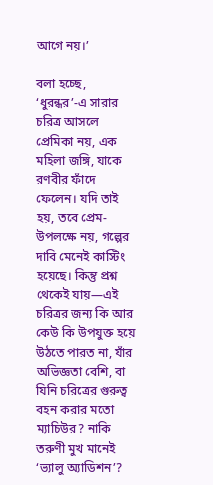আগে নয়।’

বলা হচ্ছে, ‘ধুরন্ধর’-এ সারার চরিত্র আসলে প্রেমিকা নয়, এক মহিলা জঙ্গি, যাকে রণবীর ফাঁদে ফেলেন। যদি তাই হয়, তবে প্রেম-উপলক্ষে নয়, গল্পের দাবি মেনেই কাস্টিং হয়েছে। কিন্তু প্রশ্ন থেকেই যায়—এই চরিত্রর জন্য কি আর কেউ কি উপযুক্ত হয়ে উঠতে পারত না, যাঁর অভিজ্ঞতা বেশি, বা যিনি চরিত্রের গুরুত্ব বহন করার মতো ম্যাচিউর? নাকি তরুণী মুখ মানেই ‘ভ্যালু অ্যাডিশন’?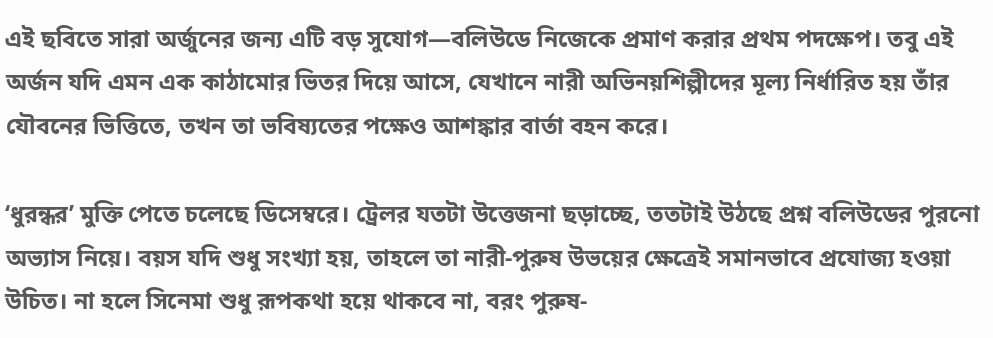এই ছবিতে সারা অর্জুনের জন্য এটি বড় সুযোগ—বলিউডে নিজেকে প্রমাণ করার প্রথম পদক্ষেপ। তবু এই অর্জন যদি এমন এক কাঠামোর ভিতর দিয়ে আসে, যেখানে নারী অভিনয়শিল্পীদের মূল্য নির্ধারিত হয় তাঁর যৌবনের ভিত্তিতে, তখন তা ভবিষ্যতের পক্ষেও আশঙ্কার বার্তা বহন করে।

‘ধুরন্ধর’ মুক্তি পেতে চলেছে ডিসেম্বরে। ট্রেলর যতটা উত্তেজনা ছড়াচ্ছে, ততটাই উঠছে প্রশ্ন বলিউডের পুরনো অভ্যাস নিয়ে। বয়স যদি শুধু সংখ্যা হয়, তাহলে তা নারী-পুরুষ উভয়ের ক্ষেত্রেই সমানভাবে প্রযোজ্য হওয়া উচিত। না হলে সিনেমা শুধু রূপকথা হয়ে থাকবে না, বরং পুরুষ-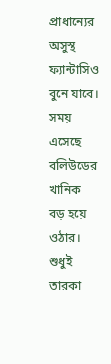প্রাধান্যের অসুস্থ ফ্যান্টাসিও বুনে যাবে। সময় এসেছে বলিউডের খানিক বড় হয়ে ওঠার। শুধুই তারকা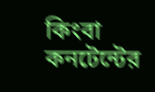কিংবা কনটেন্টের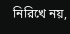নিরিখে নয়,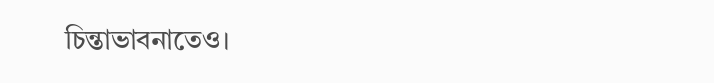চিন্তাভাবনাতেও।